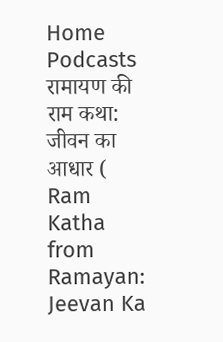Home Podcasts रामायण की राम कथा: जीवन का आधार ( Ram Katha from Ramayan: Jeevan Ka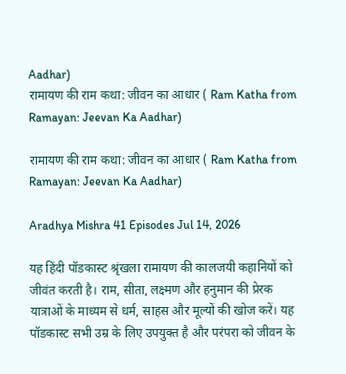Aadhar)
रामायण की राम कथा: जीवन का आधार ( Ram Katha from Ramayan: Jeevan Ka Aadhar)

रामायण की राम कथा: जीवन का आधार ( Ram Katha from Ramayan: Jeevan Ka Aadhar)

Aradhya Mishra 41 Episodes Jul 14, 2026

यह हिंदी पॉडकास्ट श्रृंखला रामायण की कालजयी कहानियों को जीवंत करती है। राम, सीता, लक्ष्मण और हनुमान की प्रेरक यात्राओं के माध्यम से धर्म, साहस और मूल्यों की खोज करें। यह पॉडकास्ट सभी उम्र के लिए उपयुक्त है और परंपरा को जीवन के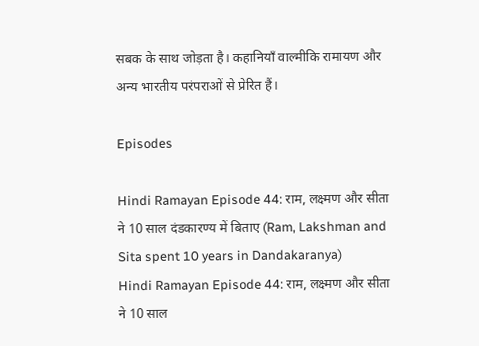सबक के साथ जोड़ता है। कहानियाँ वाल्मीकि रामायण और अन्य भारतीय परंपराओं से प्रेरित हैं।

Episodes

Hindi Ramayan Episode 44: राम, लक्ष्मण और सीता ने 10 साल दंडकारण्य में बिताए (Ram, Lakshman and Sita spent 10 years in Dandakaranya)
Hindi Ramayan Episode 44: राम, लक्ष्मण और सीता ने 10 साल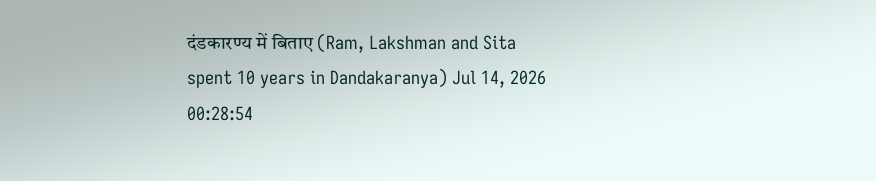दंडकारण्य में बिताए (Ram, Lakshman and Sita spent 10 years in Dandakaranya) Jul 14, 2026 00:28:54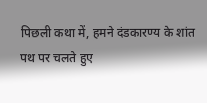पिछली कथा में, हमने दंडकारण्य के शांत पथ पर चलते हुए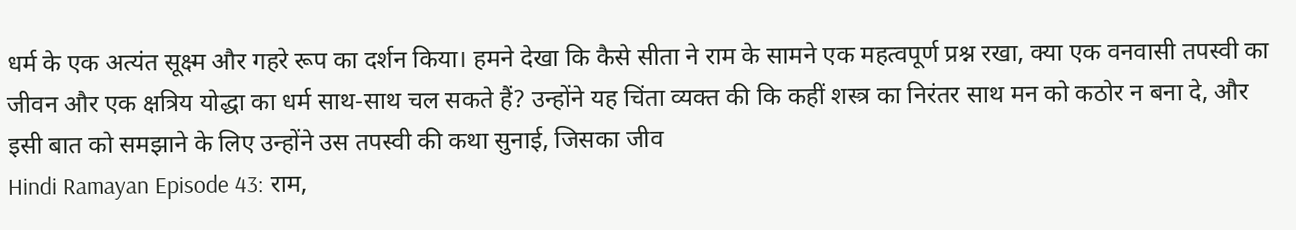धर्म के एक अत्यंत सूक्ष्म और गहरे रूप का दर्शन किया। हमने देखा कि कैसे सीता ने राम के सामने एक महत्वपूर्ण प्रश्न रखा, क्या एक वनवासी तपस्वी का जीवन और एक क्षत्रिय योद्धा का धर्म साथ-साथ चल सकते हैं? उन्होंने यह चिंता व्यक्त की कि कहीं शस्त्र का निरंतर साथ मन को कठोर न बना दे, और इसी बात को समझाने के लिए उन्होंने उस तपस्वी की कथा सुनाई, जिसका जीव
Hindi Ramayan Episode 43: राम,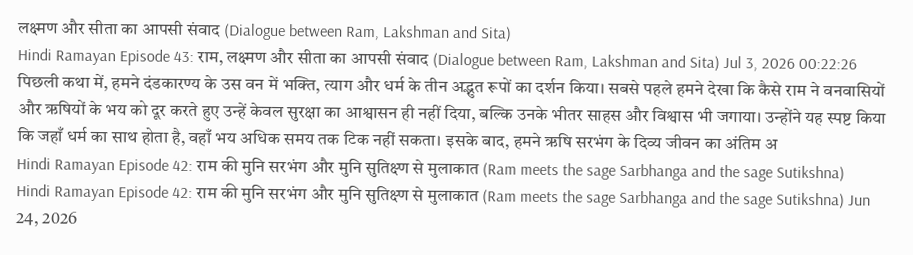लक्ष्मण और सीता का आपसी संवाद (Dialogue between Ram, Lakshman and Sita)
Hindi Ramayan Episode 43: राम, लक्ष्मण और सीता का आपसी संवाद (Dialogue between Ram, Lakshman and Sita) Jul 3, 2026 00:22:26 पिछली कथा में, हमने दंडकारण्य के उस वन में भक्ति, त्याग और धर्म के तीन अद्भुत रूपों का दर्शन किया। सबसे पहले हमने देखा कि कैसे राम ने वनवासियों और ऋषियों के भय को दूर करते हुए उन्हें केवल सुरक्षा का आश्वासन ही नहीं दिया, बल्कि उनके भीतर साहस और विश्वास भी जगाया। उन्होंने यह स्पष्ट किया कि जहाँ धर्म का साथ होता है, वहाँ भय अधिक समय तक टिक नहीं सकता। इसके बाद, हमने ऋषि सरभंग के दिव्य जीवन का अंतिम अ
Hindi Ramayan Episode 42: राम की मुनि सरभंग और मुनि सुतिक्ष्ण से मुलाकात (Ram meets the sage Sarbhanga and the sage Sutikshna)
Hindi Ramayan Episode 42: राम की मुनि सरभंग और मुनि सुतिक्ष्ण से मुलाकात (Ram meets the sage Sarbhanga and the sage Sutikshna) Jun 24, 2026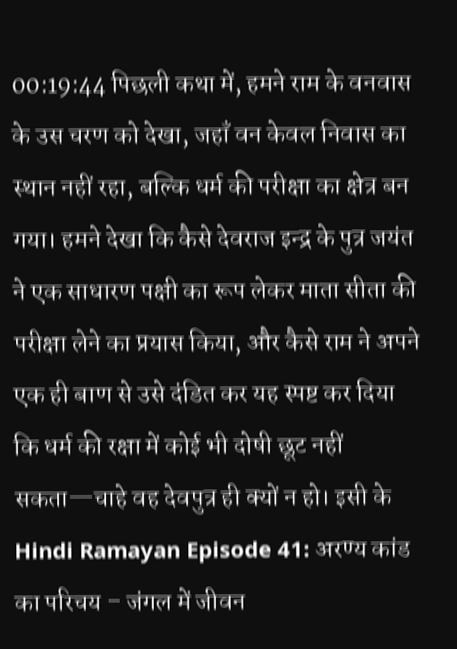00:19:44 पिछली कथा में, हमने राम के वनवास के उस चरण को देखा, जहाँ वन केवल निवास का स्थान नहीं रहा, बल्कि धर्म की परीक्षा का क्षेत्र बन गया। हमने देखा कि कैसे देवराज इन्द्र के पुत्र जयंत ने एक साधारण पक्षी का रूप लेकर माता सीता की परीक्षा लेने का प्रयास किया, और कैसे राम ने अपने एक ही बाण से उसे दंडित कर यह स्पष्ट कर दिया कि धर्म की रक्षा में कोई भी दोषी छूट नहीं सकता—चाहे वह देवपुत्र ही क्यों न हो। इसी के
Hindi Ramayan Episode 41: अरण्य कांड का परिचय – जंगल में जीवन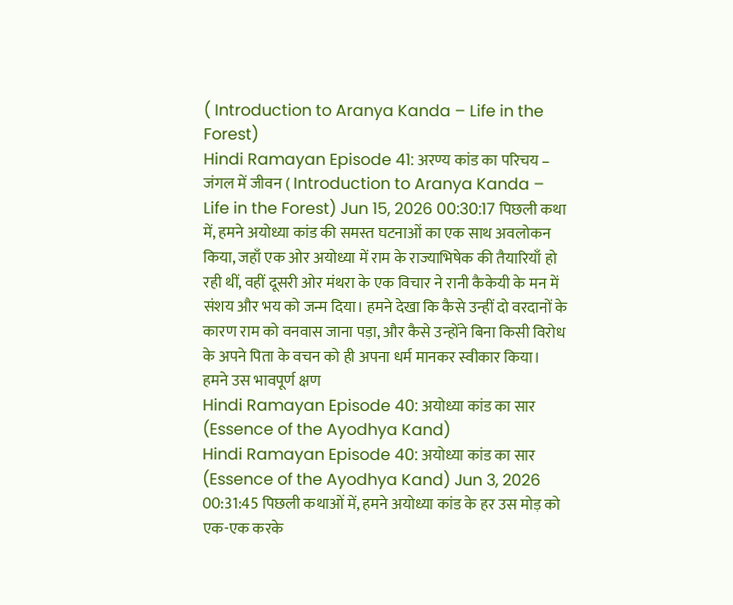( Introduction to Aranya Kanda – Life in the Forest)
Hindi Ramayan Episode 41: अरण्य कांड का परिचय – जंगल में जीवन ( Introduction to Aranya Kanda – Life in the Forest) Jun 15, 2026 00:30:17 पिछली कथा में, हमने अयोध्या कांड की समस्त घटनाओं का एक साथ अवलोकन किया, जहाँ एक ओर अयोध्या में राम के राज्याभिषेक की तैयारियाँ हो रही थीं, वहीं दूसरी ओर मंथरा के एक विचार ने रानी कैकेयी के मन में संशय और भय को जन्म दिया। हमने देखा कि कैसे उन्हीं दो वरदानों के कारण राम को वनवास जाना पड़ा, और कैसे उन्होंने बिना किसी विरोध के अपने पिता के वचन को ही अपना धर्म मानकर स्वीकार किया। हमने उस भावपूर्ण क्षण
Hindi Ramayan Episode 40: अयोध्या कांड का सार (Essence of the Ayodhya Kand)
Hindi Ramayan Episode 40: अयोध्या कांड का सार (Essence of the Ayodhya Kand) Jun 3, 2026 00:31:45 पिछली कथाओं में, हमने अयोध्या कांड के हर उस मोड़ को एक-एक करके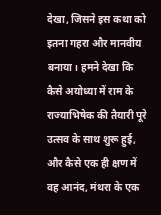देखा, जिसने इस कथा को इतना गहरा और मानवीय बनाया। हमने देखा कि कैसे अयोध्या में राम के राज्याभिषेक की तैयारी पूरे उत्सव के साथ शुरू हुई, और कैसे एक ही क्षण में वह आनंद, मंथरा के एक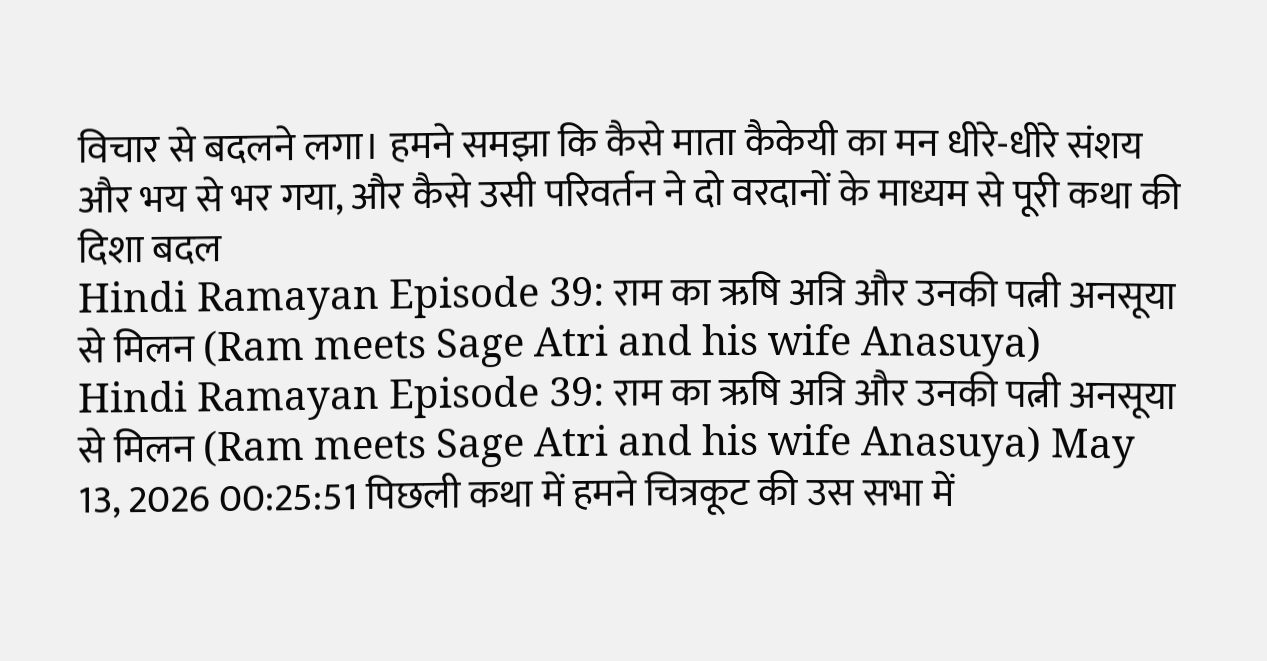विचार से बदलने लगा। हमने समझा कि कैसे माता कैकेयी का मन धीरे-धीरे संशय और भय से भर गया, और कैसे उसी परिवर्तन ने दो वरदानों के माध्यम से पूरी कथा की दिशा बदल
Hindi Ramayan Episode 39: राम का ऋषि अत्रि और उनकी पत्नी अनसूया से मिलन (Ram meets Sage Atri and his wife Anasuya)
Hindi Ramayan Episode 39: राम का ऋषि अत्रि और उनकी पत्नी अनसूया से मिलन (Ram meets Sage Atri and his wife Anasuya) May 13, 2026 00:25:51 पिछली कथा में हमने चित्रकूट की उस सभा में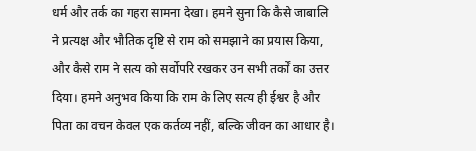धर्म और तर्क का गहरा सामना देखा। हमने सुना कि कैसे जाबालि ने प्रत्यक्ष और भौतिक दृष्टि से राम को समझाने का प्रयास किया, और कैसे राम ने सत्य को सर्वोपरि रखकर उन सभी तर्कों का उत्तर दिया। हमने अनुभव किया कि राम के लिए सत्य ही ईश्वर है और पिता का वचन केवल एक कर्तव्य नहीं, बल्कि जीवन का आधार है।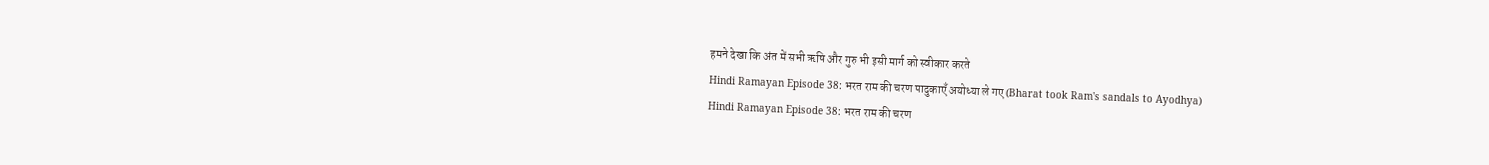हमने देखा कि अंत में सभी ऋषि और गुरु भी इसी मार्ग को स्वीकार करते
Hindi Ramayan Episode 38: भरत राम की चरण पादुकाएँ अयोध्या ले गए (Bharat took Ram's sandals to Ayodhya)
Hindi Ramayan Episode 38: भरत राम की चरण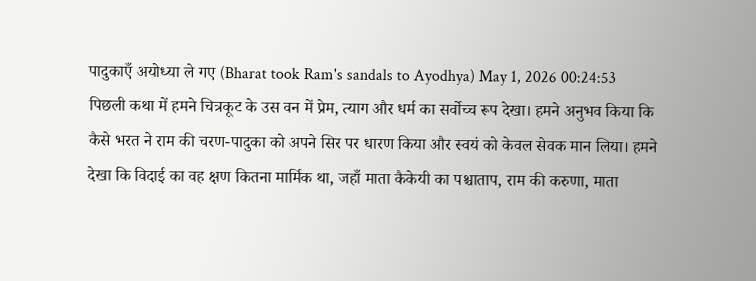पादुकाएँ अयोध्या ले गए (Bharat took Ram's sandals to Ayodhya) May 1, 2026 00:24:53 पिछली कथा में हमने चित्रकूट के उस वन में प्रेम, त्याग और धर्म का सर्वोच्च रूप देखा। हमने अनुभव किया कि कैसे भरत ने राम की चरण-पादुका को अपने सिर पर धारण किया और स्वयं को केवल सेवक मान लिया। हमने देखा कि विदाई का वह क्षण कितना मार्मिक था, जहाँ माता कैकेयी का पश्चाताप, राम की करुणा, माता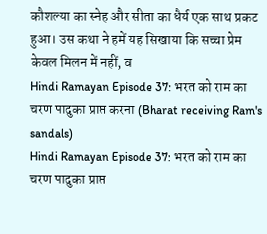कौशल्या का स्नेह और सीता का धैर्य एक साथ प्रकट हुआ। उस कथा ने हमें यह सिखाया कि सच्चा प्रेम केवल मिलन में नहीं, व
Hindi Ramayan Episode 37: भरत को राम का चरण पादुका प्राप्त करना (Bharat receiving Ram's sandals)
Hindi Ramayan Episode 37: भरत को राम का चरण पादुका प्राप्त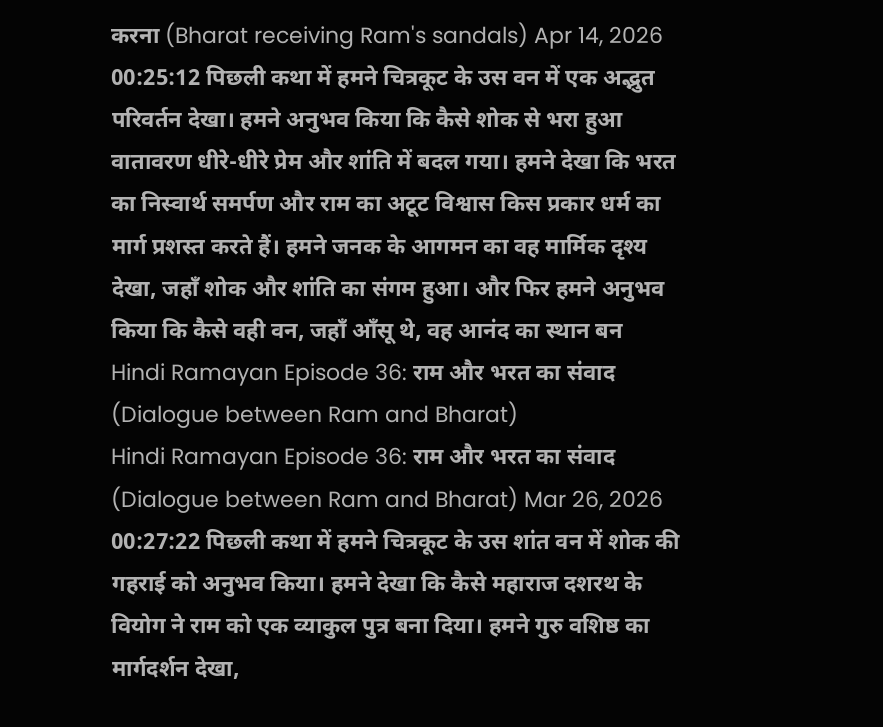करना (Bharat receiving Ram's sandals) Apr 14, 2026 00:25:12 पिछली कथा में हमने चित्रकूट के उस वन में एक अद्भुत परिवर्तन देखा। हमने अनुभव किया कि कैसे शोक से भरा हुआ वातावरण धीरे-धीरे प्रेम और शांति में बदल गया। हमने देखा कि भरत का निस्वार्थ समर्पण और राम का अटूट विश्वास किस प्रकार धर्म का मार्ग प्रशस्त करते हैं। हमने जनक के आगमन का वह मार्मिक दृश्य देखा, जहाँ शोक और शांति का संगम हुआ। और फिर हमने अनुभव किया कि कैसे वही वन, जहाँ आँसू थे, वह आनंद का स्थान बन
Hindi Ramayan Episode 36: राम और भरत का संवाद (Dialogue between Ram and Bharat)
Hindi Ramayan Episode 36: राम और भरत का संवाद (Dialogue between Ram and Bharat) Mar 26, 2026 00:27:22 पिछली कथा में हमने चित्रकूट के उस शांत वन में शोक की गहराई को अनुभव किया। हमने देखा कि कैसे महाराज दशरथ के वियोग ने राम को एक व्याकुल पुत्र बना दिया। हमने गुरु वशिष्ठ का मार्गदर्शन देखा,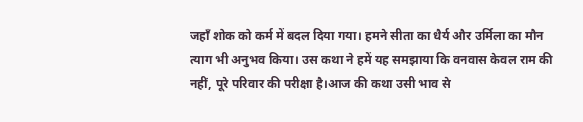जहाँ शोक को कर्म में बदल दिया गया। हमने सीता का धैर्य और उर्मिला का मौन त्याग भी अनुभव किया। उस कथा ने हमें यह समझाया कि वनवास केवल राम की नहीं, पूरे परिवार की परीक्षा है।आज की कथा उसी भाव से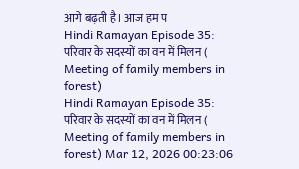आगे बढ़ती है। आज हम प
Hindi Ramayan Episode 35: परिवार के सदस्यों का वन में मिलन ( Meeting of family members in forest)
Hindi Ramayan Episode 35: परिवार के सदस्यों का वन में मिलन ( Meeting of family members in forest) Mar 12, 2026 00:23:06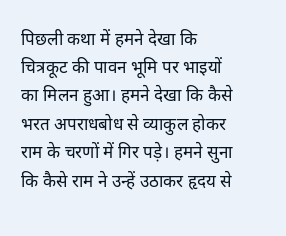पिछली कथा में हमने देखा कि चित्रकूट की पावन भूमि पर भाइयों का मिलन हुआ। हमने देखा कि कैसे भरत अपराधबोध से व्याकुल होकर राम के चरणों में गिर पड़े। हमने सुना कि कैसे राम ने उन्हें उठाकर हृदय से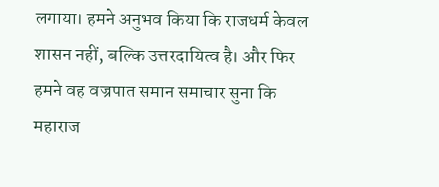लगाया। हमने अनुभव किया कि राजधर्म केवल शासन नहीं, बल्कि उत्तरदायित्व है। और फिर हमने वह वज्रपात समान समाचार सुना कि महाराज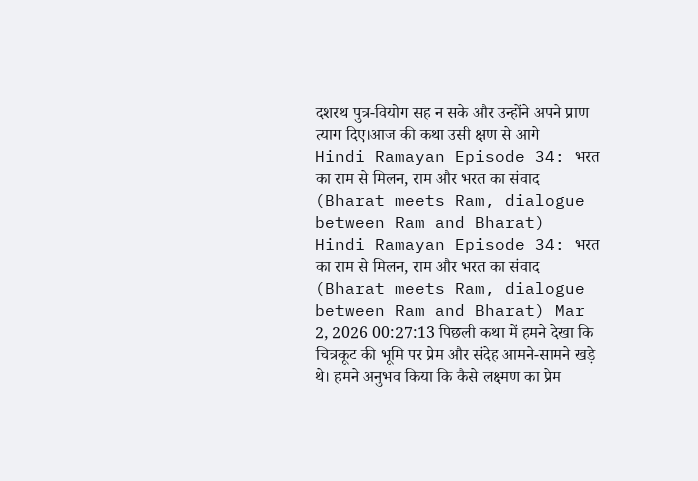दशरथ पुत्र-वियोग सह न सके और उन्होंने अपने प्राण त्याग दिए।आज की कथा उसी क्षण से आगे
Hindi Ramayan Episode 34: भरत का राम से मिलन, राम और भरत का संवाद (Bharat meets Ram, dialogue between Ram and Bharat)
Hindi Ramayan Episode 34: भरत का राम से मिलन, राम और भरत का संवाद (Bharat meets Ram, dialogue between Ram and Bharat) Mar 2, 2026 00:27:13 पिछली कथा में हमने देखा कि चित्रकूट की भूमि पर प्रेम और संदेह आमने-सामने खड़े थे। हमने अनुभव किया कि कैसे लक्ष्मण का प्रेम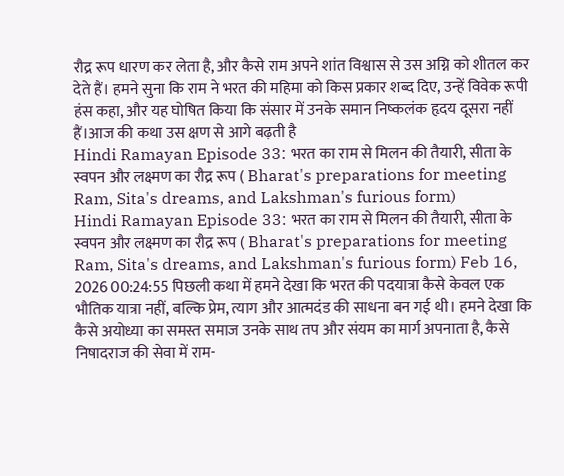रौद्र रूप धारण कर लेता है, और कैसे राम अपने शांत विश्वास से उस अग्नि को शीतल कर देते हैं। हमने सुना कि राम ने भरत की महिमा को किस प्रकार शब्द दिए, उन्हें विवेक रूपी हंस कहा, और यह घोषित किया कि संसार में उनके समान निष्कलंक हृदय दूसरा नहीं हैं।आज की कथा उस क्षण से आगे बढ़ती है
Hindi Ramayan Episode 33: भरत का राम से मिलन की तैयारी, सीता के स्वपन और लक्ष्मण का रौद्र रूप ( Bharat's preparations for meeting Ram, Sita's dreams, and Lakshman's furious form)
Hindi Ramayan Episode 33: भरत का राम से मिलन की तैयारी, सीता के स्वपन और लक्ष्मण का रौद्र रूप ( Bharat's preparations for meeting Ram, Sita's dreams, and Lakshman's furious form) Feb 16, 2026 00:24:55 पिछली कथा में हमने देखा कि भरत की पदयात्रा कैसे केवल एक भौतिक यात्रा नहीं, बल्कि प्रेम, त्याग और आत्मदंड की साधना बन गई थी। हमने देखा कि कैसे अयोध्या का समस्त समाज उनके साथ तप और संयम का मार्ग अपनाता है, कैसे निषादराज की सेवा में राम-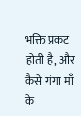भक्ति प्रकट होती है, और कैसे गंगा माँ के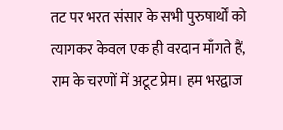तट पर भरत संसार के सभी पुरुषार्थों को त्यागकर केवल एक ही वरदान माँगते हैं, राम के चरणों में अटूट प्रेम। हम भरद्वाज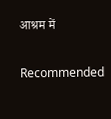आश्रम में

Recommended